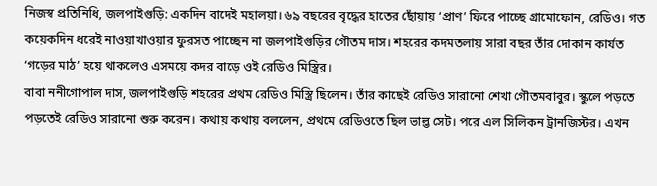নিজস্ব প্রতিনিধি, জলপাইগুড়ি: একদিন বাদেই মহালয়া। ৬৯ বছরের বৃদ্ধের হাতের ছোঁয়ায় ‘প্রাণ’ ফিরে পাচ্ছে গ্রামোফোন, রেডিও। গত কয়েকদিন ধরেই নাওয়াখাওয়ার ফুরসত পাচ্ছেন না জলপাইগুড়ির গৌতম দাস। শহরের কদমতলায় সারা বছর তাঁর দোকান কার্যত ‘গড়ের মাঠ’ হয়ে থাকলেও এসময়ে কদর বাড়ে ওই রেডিও মিস্ত্রির।
বাবা ননীগোপাল দাস, জলপাইগুড়ি শহরের প্রথম রেডিও মিস্ত্রি ছিলেন। তাঁর কাছেই রেডিও সারানো শেখা গৌতমবাবুর। স্কুলে পড়তে পড়তেই রেডিও সারানো শুরু করেন। কথায় কথায় বললেন, প্রথমে রেডিওতে ছিল ভাল্ভ সেট। পরে এল সিলিকন ট্রানজিস্টর। এখন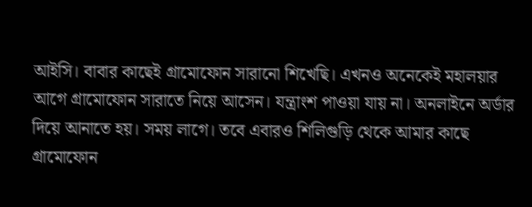আইসি। বাবার কাছেই গ্রামোফোন সারানো শিখেছি। এখনও অনেকেই মহালয়ার আগে গ্রামোফোন সারাতে নিয়ে আসেন। যন্ত্রাংশ পাওয়া যায় না। অনলাইনে অর্ডার দিয়ে আনাতে হয়। সময় লাগে। তবে এবারও শিলিগুড়ি থেকে আমার কাছে গ্রামোফোন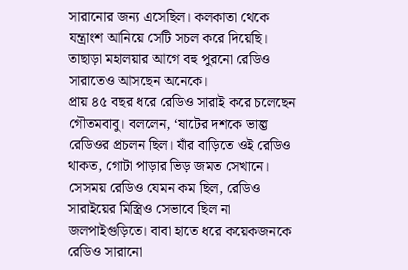সারানোর জন্য এসেছিল। কলকাতা থেকে যন্ত্রাংশ আনিয়ে সেটি সচল করে দিয়েছি। তাছাড়া মহালয়ার আগে বহু পুরনো রেডিও সারাতেও আসছেন অনেকে।
প্রায় ৪৫ বছর ধরে রেডিও সারাই করে চলেছেন গৌতমবাবু। বললেন, ‘ষাটের দশকে ভাল্ভ রেডিওর প্রচলন ছিল। যাঁর বাড়িতে ওই রেডিও থাকত, গোটা পাড়ার ভিড় জমত সেখানে। সেসময় রেডিও যেমন কম ছিল, রেডিও সারাইয়ের মিস্ত্রিও সেভাবে ছিল না জলপাইগুড়িতে। বাবা হাতে ধরে কয়েকজনকে রেডিও সারানো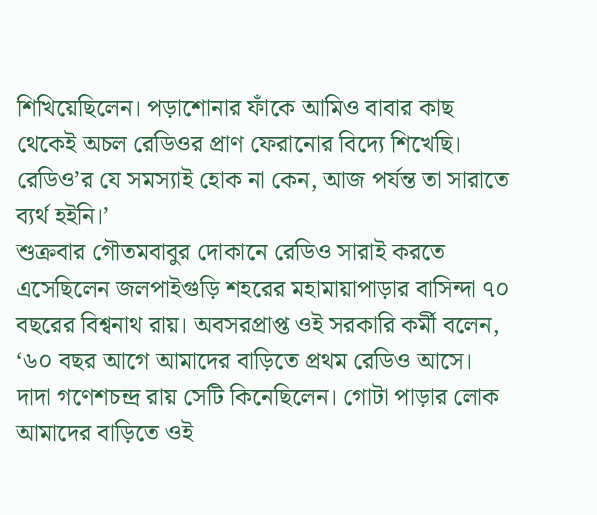শিখিয়েছিলেন। পড়াশোনার ফাঁকে আমিও বাবার কাছ থেকেই অচল রেডিওর প্রাণ ফেরানোর বিদ্যে শিখেছি। রেডিও’র যে সমস্যাই হোক না কেন, আজ পর্যন্ত তা সারাতে ব্যর্থ হইনি।’
শুক্রবার গৌতমবাবুর দোকানে রেডিও সারাই করতে এসেছিলেন জলপাইগুড়ি শহরের মহামায়াপাড়ার বাসিন্দা ৭০ বছরের বিশ্বনাথ রায়। অবসরপ্রাপ্ত ওই সরকারি কর্মী বলেন, ‘৬০ বছর আগে আমাদের বাড়িতে প্রথম রেডিও আসে। দাদা গণেশচন্দ্র রায় সেটি কিনেছিলেন। গোটা পাড়ার লোক আমাদের বাড়িতে ওই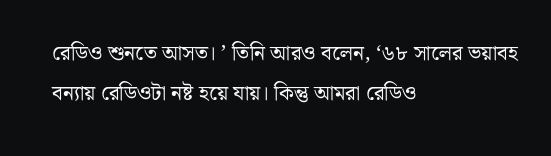রেডিও শুনতে আসত। ’ তিনি আরও বলেন, ‘৬৮ সালের ভয়াবহ বন্যায় রেডিওটা নষ্ট হয়ে যায়। কিন্তু আমরা রেডিও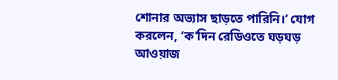শোনার অভ্যাস ছাড়তে পারিনি।’ যোগ করলেন, ‘ক’দিন রেডিওতে ঘড়ঘড় আওয়াজ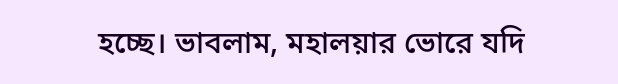হচ্ছে। ভাবলাম, মহালয়ার ভোরে যদি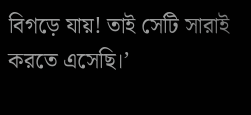বিগড়ে যায়! তাই সেটি সারাই করতে এসেছি।’